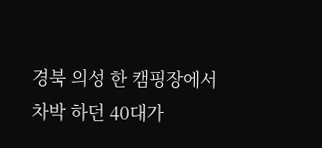경북 의성 한 캠핑장에서 차박 하던 40대가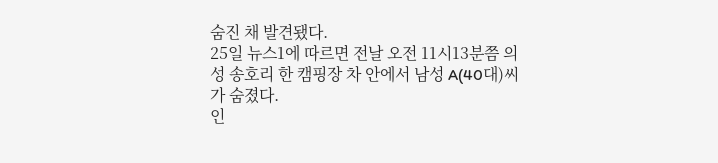숨진 채 발견됐다.
25일 뉴스1에 따르면 전날 오전 11시13분쯤 의성 송호리 한 캠핑장 차 안에서 남성 A(40대)씨가 숨졌다.
인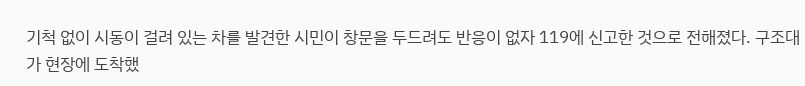기척 없이 시동이 걸려 있는 차를 발견한 시민이 창문을 두드려도 반응이 없자 119에 신고한 것으로 전해졌다. 구조대가 현장에 도착했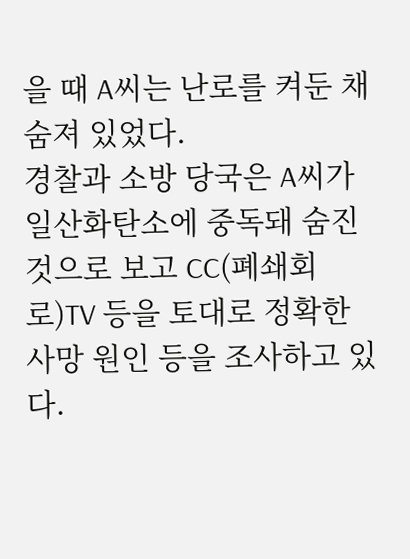을 때 A씨는 난로를 켜둔 채 숨져 있었다.
경찰과 소방 당국은 A씨가 일산화탄소에 중독돼 숨진 것으로 보고 CC(폐쇄회로)TV 등을 토대로 정확한 사망 원인 등을 조사하고 있다.